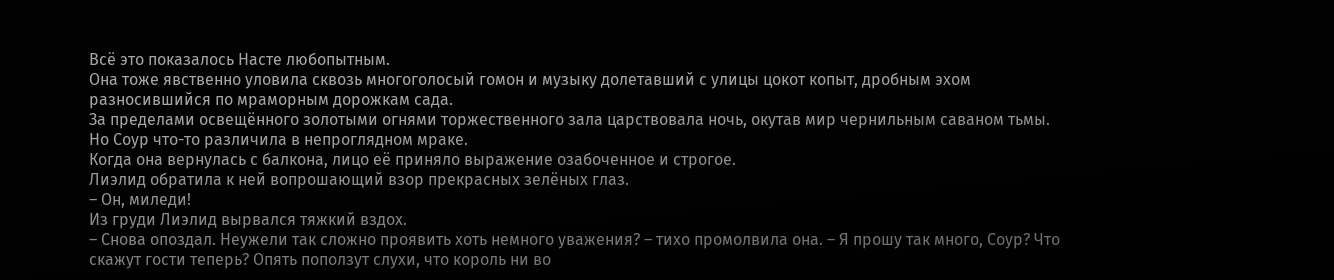Всё это показалось Насте любопытным.
Она тоже явственно уловила сквозь многоголосый гомон и музыку долетавший с улицы цокот копыт, дробным эхом разносившийся по мраморным дорожкам сада.
За пределами освещённого золотыми огнями торжественного зала царствовала ночь, окутав мир чернильным саваном тьмы. Но Соур что-то различила в непроглядном мраке.
Когда она вернулась с балкона, лицо её приняло выражение озабоченное и строгое.
Лиэлид обратила к ней вопрошающий взор прекрасных зелёных глаз.
– Он, миледи!
Из груди Лиэлид вырвался тяжкий вздох.
– Снова опоздал. Неужели так сложно проявить хоть немного уважения? – тихо промолвила она. – Я прошу так много, Соур? Что скажут гости теперь? Опять поползут слухи, что король ни во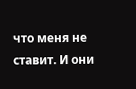что меня не ставит. И они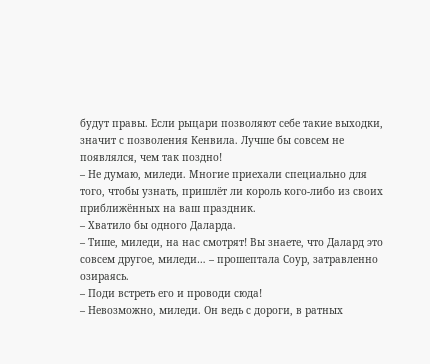будут правы. Если рыцари позволяют себе такие выходки, значит с позволения Кенвила. Лучше бы совсем не появлялся, чем так поздно!
– Не думаю, миледи. Многие приехали специально для того, чтобы узнать, пришлёт ли король кого-либо из своих приближённых на ваш праздник.
– Хватило бы одного Даларда.
– Тише, миледи, на нас смотрят! Вы знаете, что Далард это совсем другое, миледи… – прошептала Соур, затравленно озираясь.
– Поди встреть его и проводи сюда!
– Невозможно, миледи. Он ведь с дороги, в ратных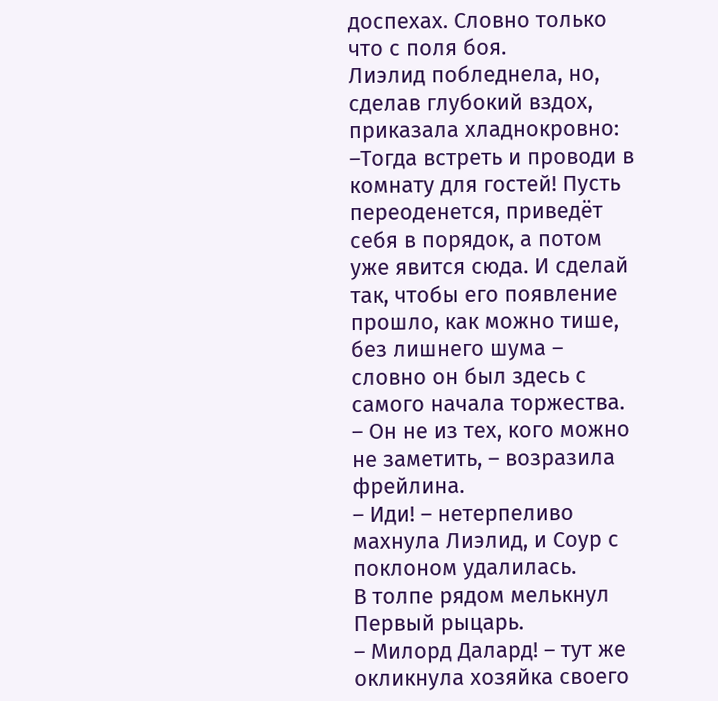доспехах. Словно только что с поля боя.
Лиэлид побледнела, но, сделав глубокий вздох, приказала хладнокровно:
–Тогда встреть и проводи в комнату для гостей! Пусть переоденется, приведёт себя в порядок, а потом уже явится сюда. И сделай так, чтобы его появление прошло, как можно тише, без лишнего шума – словно он был здесь с самого начала торжества.
– Он не из тех, кого можно не заметить, – возразила фрейлина.
– Иди! – нетерпеливо махнула Лиэлид, и Соур с поклоном удалилась.
В толпе рядом мелькнул Первый рыцарь.
– Милорд Далард! – тут же окликнула хозяйка своего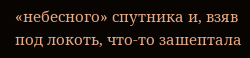«небесного» спутника и, взяв под локоть, что-то зашептала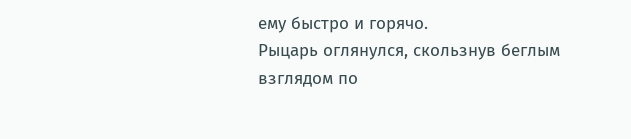ему быстро и горячо.
Рыцарь оглянулся, скользнув беглым взглядом по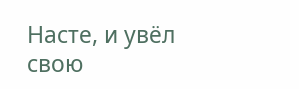Насте, и увёл свою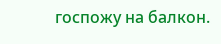госпожу на балкон.